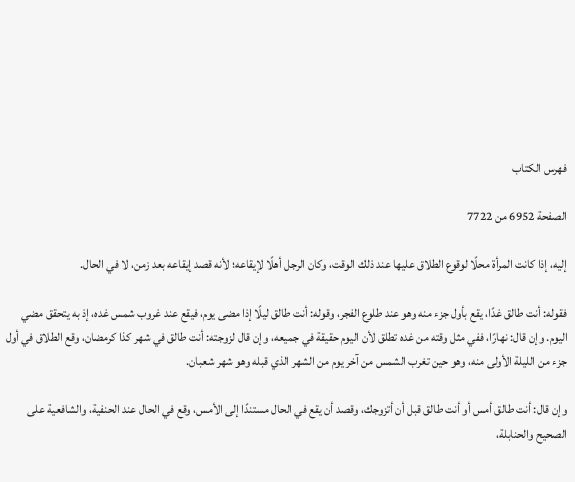فهرس الكتاب

الصفحة 6952 من 7722

إليه، إذا كانت المرأة محلًا لوقوع الطلاق عليها عند ذلك الوقت، وكان الرجل أهلًا لإيقاعه؛ لأنه قصد إيقاعه بعد زمن، لا في الحال.

فقوله: أنت طالق غدًا، يقع بأول جزء منه وهو عند طلوع الفجر، وقوله: أنت طالق ليلًا إذا مضى يوم، فيقع عند غروب شمس غده، إذ به يتحقق مضي اليوم. وإن قال: نهارًا، ففي مثل وقته من غده تطلق لأن اليوم حقيقة في جميعه، وإن قال لزوجته: أنت طالق في شهر كذا كرمضان، وقع الطلاق في أول جزء من الليلة الأولى منه، وهو حين تغرب الشمس من آخر يوم من الشهر الذي قبله وهو شهر شعبان.

وإن قال: أنت طالق أمس أو أنت طالق قبل أن أتزوجك، وقصد أن يقع في الحال مستندًا إلى الأمس، وقع في الحال عند الحنفية، والشافعية على الصحيح والحنابلة،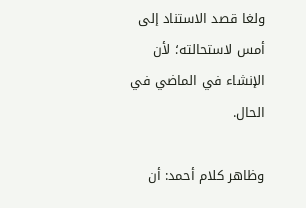ولغا قصد الاستناد إلى أمس لاستحالته؛ لأن الإنشاء في الماضي في الحال.

وظاهر كلام أحمد: أن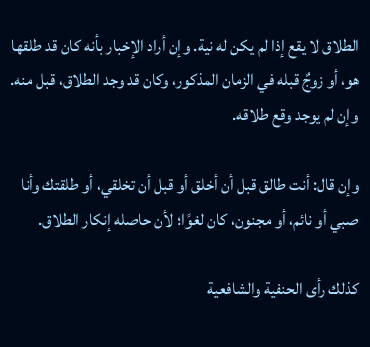الطلاق لا يقع إذا لم يكن له نية. وإن أراد الإخبار بأنه كان قد طلقها هو، أو زوجٌ قبله في الزمان المذكور، وكان قد وجد الطلاق، قبل منه. وإن لم يوجد وقع طلاقه.

وإن قال: أنت طالق قبل أن أخلق أو قبل أن تخلقي، أو طلقتك وأنا صبي أو نائم، أو مجنون، كان لغوًا؛ لأن حاصله إنكار الطلاق.

كذلك رأى الحنفية والشافعية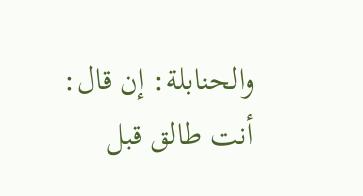والحنابلة: إن قال: أنت طالق قبل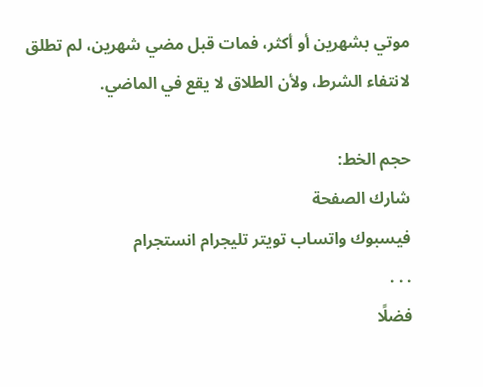موتي بشهرين أو أكثر، فمات قبل مضي شهرين، لم تطلق لانتفاء الشرط، ولأن الطلاق لا يقع في الماضي.

حجم الخط:
شارك الصفحة
فيسبوك واتساب تويتر تليجرام انستجرام
. . .
فضلًا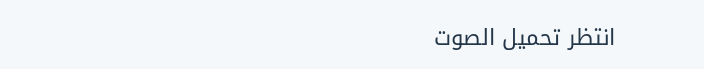انتظر تحميل الصوت